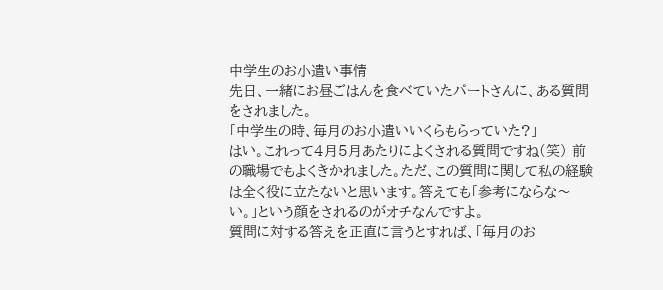中学生のお小遣い事情
先日、一緒にお昼ごはんを食べていたパートさんに、ある質問をされました。
「中学生の時、毎月のお小遣いいくらもらっていた?」
はい。これって4月5月あたりによくされる質問ですね(笑) 前の職場でもよくきかれました。ただ、この質問に関して私の経験は全く役に立たないと思います。答えても「参考にならな〜い。」という顔をされるのがオチなんですよ。
質問に対する答えを正直に言うとすれば、「毎月のお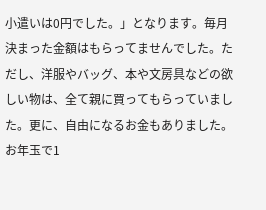小遣いは0円でした。」となります。毎月決まった金額はもらってませんでした。ただし、洋服やバッグ、本や文房具などの欲しい物は、全て親に買ってもらっていました。更に、自由になるお金もありました。お年玉で1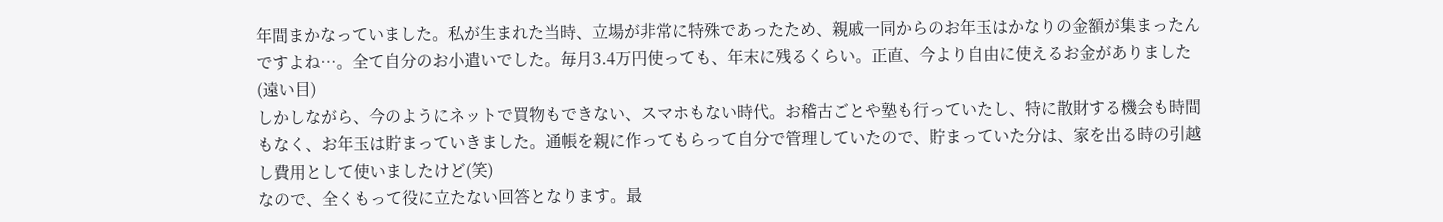年間まかなっていました。私が生まれた当時、立場が非常に特殊であったため、親戚一同からのお年玉はかなりの金額が集まったんですよね…。全て自分のお小遣いでした。毎月3.4万円使っても、年末に残るくらい。正直、今より自由に使えるお金がありました(遠い目)
しかしながら、今のようにネットで買物もできない、スマホもない時代。お稽古ごとや塾も行っていたし、特に散財する機会も時間もなく、お年玉は貯まっていきました。通帳を親に作ってもらって自分で管理していたので、貯まっていた分は、家を出る時の引越し費用として使いましたけど(笑)
なので、全くもって役に立たない回答となります。最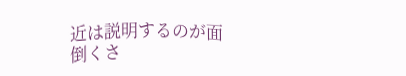近は説明するのが面倒くさ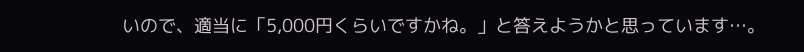いので、適当に「5,000円くらいですかね。」と答えようかと思っています…。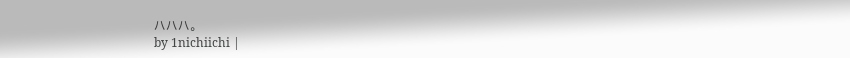ハハハ。
by 1nichiichi |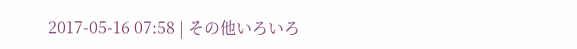2017-05-16 07:58 | その他いろいろ